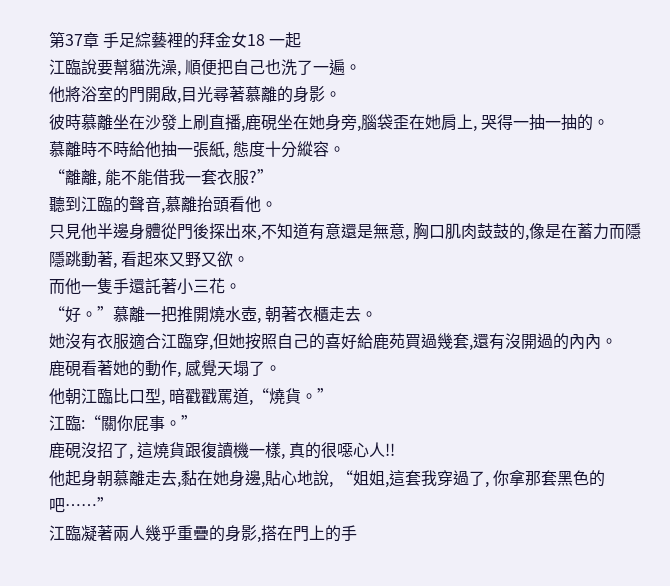第37章 手足綜藝裡的拜金女18 一起
江臨說要幫貓洗澡, 順便把自己也洗了一遍。
他將浴室的門開啟,目光尋著慕離的身影。
彼時慕離坐在沙發上刷直播,鹿硯坐在她身旁,腦袋歪在她肩上, 哭得一抽一抽的。
慕離時不時給他抽一張紙, 態度十分縱容。
“離離, 能不能借我一套衣服?”
聽到江臨的聲音,慕離抬頭看他。
只見他半邊身體從門後探出來,不知道有意還是無意, 胸口肌肉鼓鼓的,像是在蓄力而隱隱跳動著, 看起來又野又欲。
而他一隻手還託著小三花。
“好。”慕離一把推開燒水壺, 朝著衣櫃走去。
她沒有衣服適合江臨穿,但她按照自己的喜好給鹿苑買過幾套,還有沒開過的內內。
鹿硯看著她的動作, 感覺天塌了。
他朝江臨比口型, 暗戳戳罵道,“燒貨。”
江臨:“關你屁事。”
鹿硯沒招了, 這燒貨跟復讀機一樣, 真的很噁心人!!
他起身朝慕離走去,黏在她身邊,貼心地說, “姐姐,這套我穿過了, 你拿那套黑色的吧……”
江臨凝著兩人幾乎重疊的身影,搭在門上的手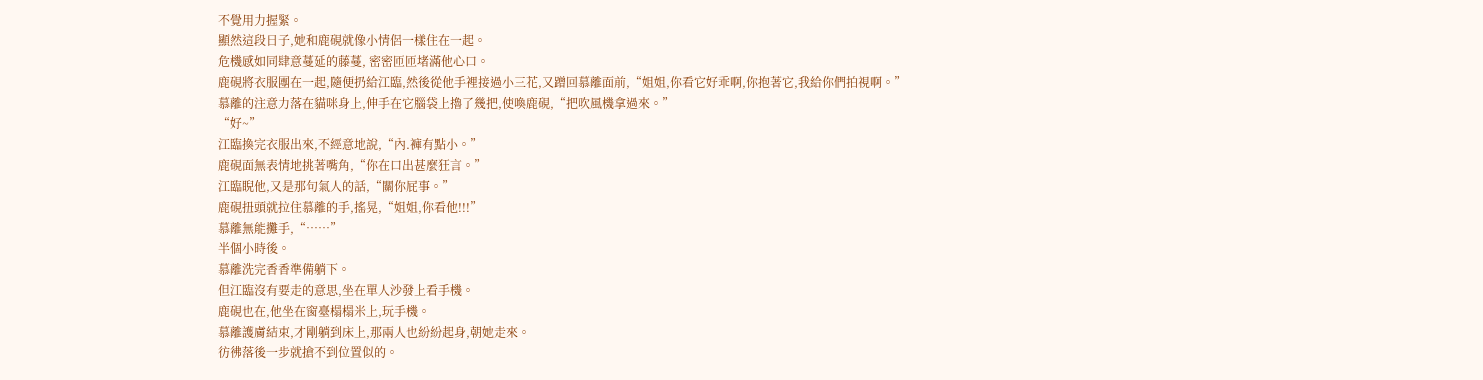不覺用力握緊。
顯然這段日子,她和鹿硯就像小情侶一樣住在一起。
危機感如同肆意蔓延的藤蔓, 密密匝匝堵滿他心口。
鹿硯將衣服團在一起,隨便扔給江臨,然後從他手裡接過小三花,又蹭回慕離面前,“姐姐,你看它好乖啊,你抱著它,我給你們拍視啊。”
慕離的注意力落在貓咪身上,伸手在它腦袋上擼了幾把,使喚鹿硯,“把吹風機拿過來。”
“好~”
江臨換完衣服出來,不經意地說,“內.褲有點小。”
鹿硯面無表情地挑著嘴角,“你在口出甚麼狂言。”
江臨睨他,又是那句氣人的話,“關你屁事。”
鹿硯扭頭就拉住慕離的手,搖晃,“姐姐,你看他!!!”
慕離無能攤手,“……”
半個小時後。
慕離洗完香香準備躺下。
但江臨沒有要走的意思,坐在單人沙發上看手機。
鹿硯也在,他坐在窗臺榻榻米上,玩手機。
慕離護膚結束,才剛躺到床上,那兩人也紛紛起身,朝她走來。
彷彿落後一步就搶不到位置似的。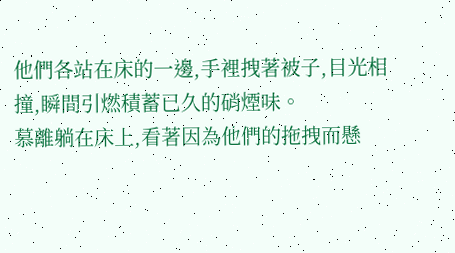他們各站在床的一邊,手裡拽著被子,目光相撞,瞬間引燃積蓄已久的硝煙味。
慕離躺在床上,看著因為他們的拖拽而懸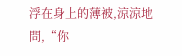浮在身上的薄被,涼涼地問,“你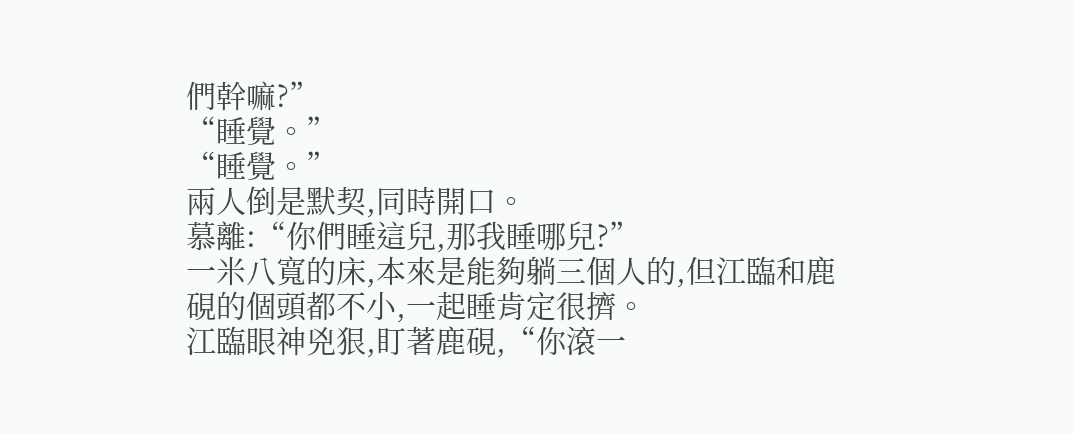們幹嘛?”
“睡覺。”
“睡覺。”
兩人倒是默契,同時開口。
慕離:“你們睡這兒,那我睡哪兒?”
一米八寬的床,本來是能夠躺三個人的,但江臨和鹿硯的個頭都不小,一起睡肯定很擠。
江臨眼神兇狠,盯著鹿硯,“你滾一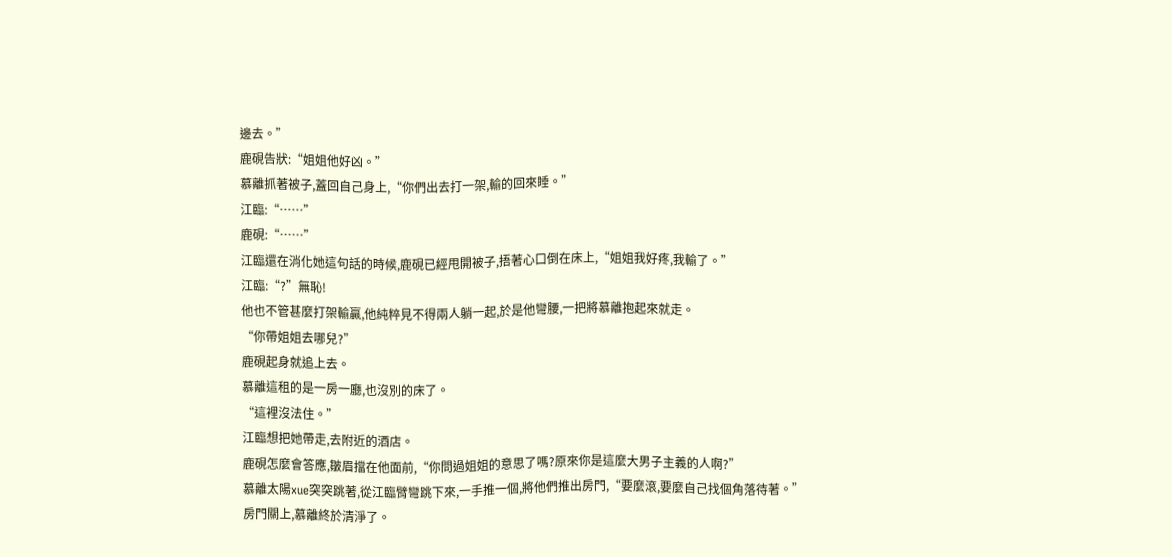邊去。”
鹿硯告狀:“姐姐他好凶。”
慕離抓著被子,蓋回自己身上,“你們出去打一架,輸的回來睡。”
江臨:“……”
鹿硯:“……”
江臨還在消化她這句話的時候,鹿硯已經甩開被子,捂著心口倒在床上,“姐姐我好疼,我輸了。”
江臨:“?”無恥!
他也不管甚麼打架輸贏,他純粹見不得兩人躺一起,於是他彎腰,一把將慕離抱起來就走。
“你帶姐姐去哪兒?”
鹿硯起身就追上去。
慕離這租的是一房一廳,也沒別的床了。
“這裡沒法住。”
江臨想把她帶走,去附近的酒店。
鹿硯怎麼會答應,皺眉擋在他面前,“你問過姐姐的意思了嗎?原來你是這麼大男子主義的人啊?”
慕離太陽xue突突跳著,從江臨臂彎跳下來,一手推一個,將他們推出房門,“要麼滾,要麼自己找個角落待著。”
房門關上,慕離終於清淨了。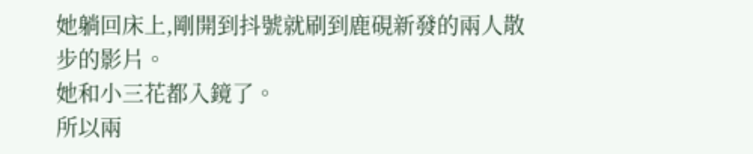她躺回床上,剛開到抖號就刷到鹿硯新發的兩人散步的影片。
她和小三花都入鏡了。
所以兩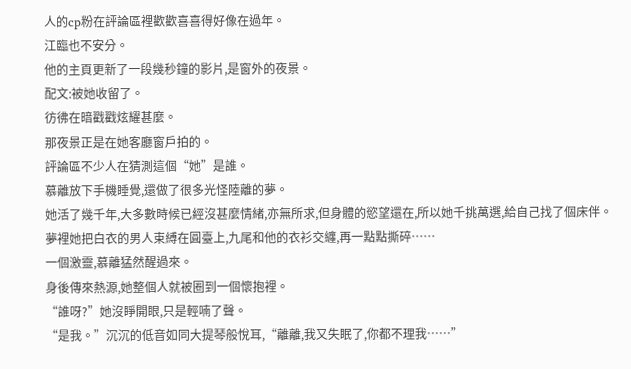人的cp粉在評論區裡歡歡喜喜得好像在過年。
江臨也不安分。
他的主頁更新了一段幾秒鐘的影片,是窗外的夜景。
配文:被她收留了。
彷彿在暗戳戳炫耀甚麼。
那夜景正是在她客廳窗戶拍的。
評論區不少人在猜測這個“她”是誰。
慕離放下手機睡覺,還做了很多光怪陸離的夢。
她活了幾千年,大多數時候已經沒甚麼情緒,亦無所求,但身體的慾望還在,所以她千挑萬選,給自己找了個床伴。
夢裡她把白衣的男人束縛在圓臺上,九尾和他的衣衫交纏,再一點點撕碎……
一個激靈,慕離猛然醒過來。
身後傳來熱源,她整個人就被圈到一個懷抱裡。
“誰呀?”她沒睜開眼,只是輕喃了聲。
“是我。”沉沉的低音如同大提琴般悅耳,“離離,我又失眠了,你都不理我……”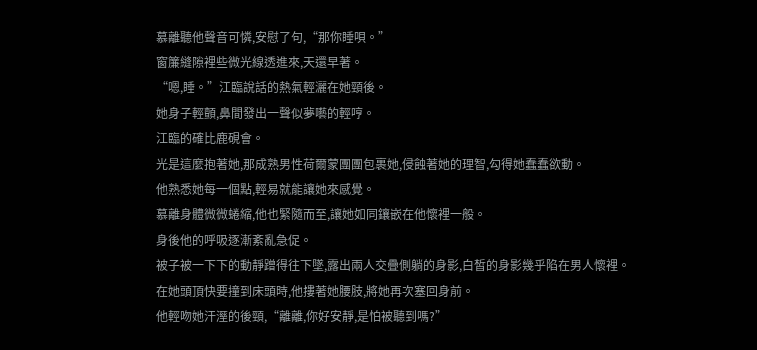慕離聽他聲音可憐,安慰了句,“那你睡唄。”
窗簾縫隙裡些微光線透進來,天還早著。
“嗯,睡。”江臨說話的熱氣輕灑在她頸後。
她身子輕顫,鼻間發出一聲似夢囈的輕哼。
江臨的確比鹿硯會。
光是這麼抱著她,那成熟男性荷爾蒙團團包裹她,侵蝕著她的理智,勾得她蠢蠢欲動。
他熟悉她每一個點,輕易就能讓她來感覺。
慕離身體微微蜷縮,他也緊隨而至,讓她如同鑲嵌在他懷裡一般。
身後他的呼吸逐漸紊亂急促。
被子被一下下的動靜蹭得往下墜,露出兩人交疊側躺的身影,白皙的身影幾乎陷在男人懷裡。
在她頭頂快要撞到床頭時,他摟著她腰肢,將她再次塞回身前。
他輕吻她汗溼的後頸,“離離,你好安靜,是怕被聽到嗎?”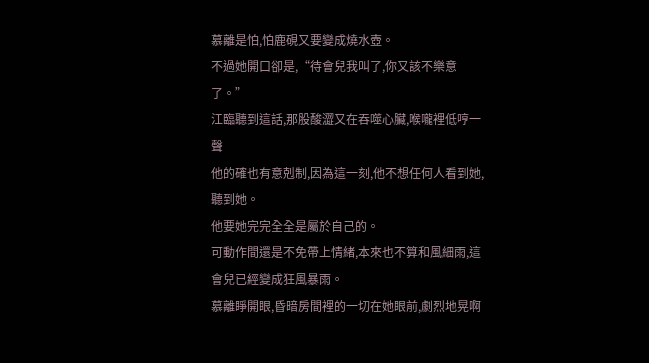慕離是怕,怕鹿硯又要變成燒水壺。
不過她開口卻是,“待會兒我叫了,你又該不樂意了。”
江臨聽到這話,那股酸澀又在吞噬心臟,喉嚨裡低哼一聲
他的確也有意剋制,因為這一刻,他不想任何人看到她,聽到她。
他要她完完全全是屬於自己的。
可動作間還是不免帶上情緒,本來也不算和風細雨,這會兒已經變成狂風暴雨。
慕離睜開眼,昏暗房間裡的一切在她眼前,劇烈地晃啊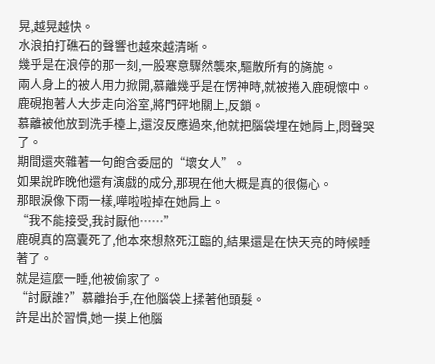晃,越晃越快。
水浪拍打礁石的聲響也越來越清晰。
幾乎是在浪停的那一刻,一股寒意驟然襲來,驅散所有的旖旎。
兩人身上的被人用力掀開,慕離幾乎是在愣神時,就被捲入鹿硯懷中。
鹿硯抱著人大步走向浴室,將門砰地關上,反鎖。
慕離被他放到洗手檯上,還沒反應過來,他就把腦袋埋在她肩上,悶聲哭了。
期間還夾雜著一句飽含委屈的“壞女人”。
如果說昨晚他還有演戲的成分,那現在他大概是真的很傷心。
那眼淚像下雨一樣,嘩啦啦掉在她肩上。
“我不能接受,我討厭他……”
鹿硯真的窩囊死了,他本來想熬死江臨的,結果還是在快天亮的時候睡著了。
就是這麼一睡,他被偷家了。
“討厭誰?”慕離抬手,在他腦袋上揉著他頭髮。
許是出於習慣,她一摸上他腦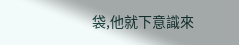袋,他就下意識來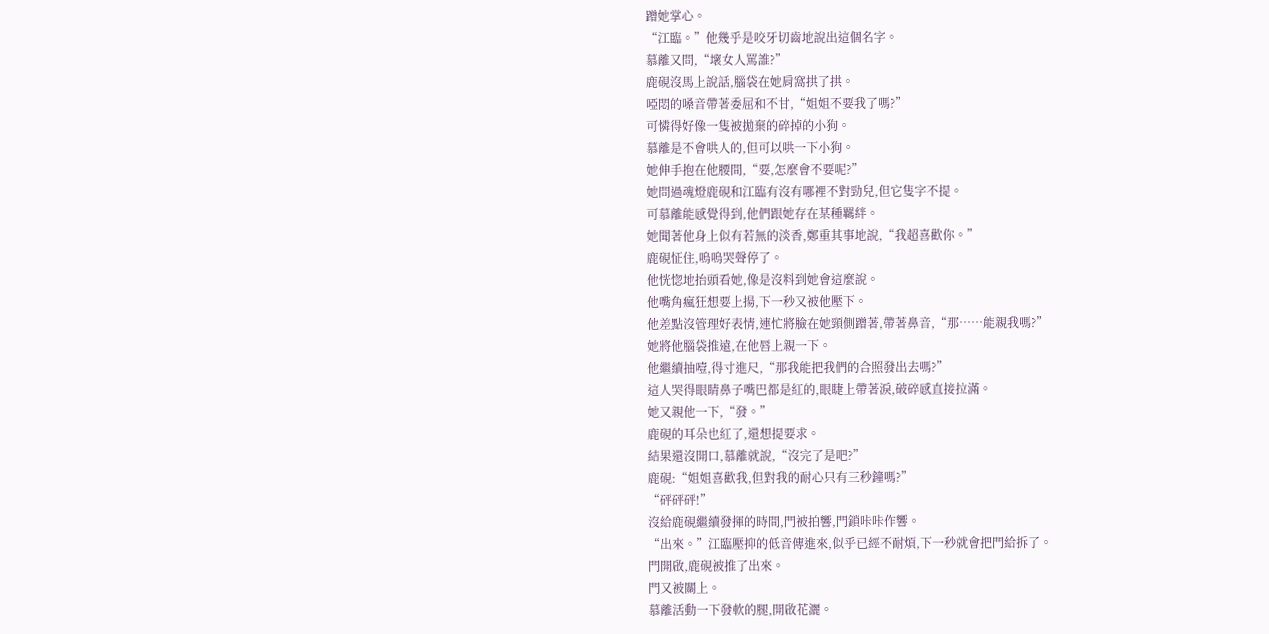蹭她掌心。
“江臨。”他幾乎是咬牙切齒地說出這個名字。
慕離又問,“壞女人罵誰?”
鹿硯沒馬上說話,腦袋在她肩窩拱了拱。
啞悶的嗓音帶著委屈和不甘,“姐姐不要我了嗎?”
可憐得好像一隻被拋棄的碎掉的小狗。
慕離是不會哄人的,但可以哄一下小狗。
她伸手抱在他腰間,“要,怎麼會不要呢?”
她問過魂燈鹿硯和江臨有沒有哪裡不對勁兒,但它隻字不提。
可慕離能感覺得到,他們跟她存在某種羈絆。
她聞著他身上似有若無的淡香,鄭重其事地說,“我超喜歡你。”
鹿硯怔住,嗚嗚哭聲停了。
他恍惚地抬頭看她,像是沒料到她會這麼說。
他嘴角瘋狂想要上揚,下一秒又被他壓下。
他差點沒管理好表情,連忙將臉在她頸側蹭著,帶著鼻音,“那……能親我嗎?”
她將他腦袋推遠,在他唇上親一下。
他繼續抽噎,得寸進尺,“那我能把我們的合照發出去嗎?”
這人哭得眼睛鼻子嘴巴都是紅的,眼睫上帶著淚,破碎感直接拉滿。
她又親他一下,“發。”
鹿硯的耳朵也紅了,還想提要求。
結果還沒開口,慕離就說,“沒完了是吧?”
鹿硯:“姐姐喜歡我,但對我的耐心只有三秒鐘嗎?”
“砰砰砰!”
沒給鹿硯繼續發揮的時間,門被拍響,門鎖咔咔作響。
“出來。”江臨壓抑的低音傳進來,似乎已經不耐煩,下一秒就會把門給拆了。
門開啟,鹿硯被推了出來。
門又被關上。
慕離活動一下發軟的腿,開啟花灑。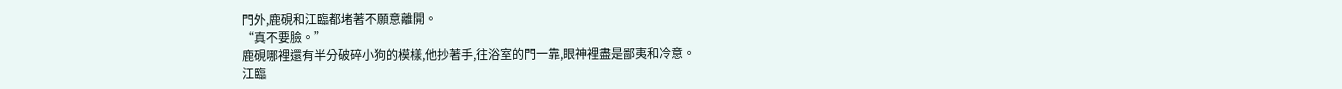門外,鹿硯和江臨都堵著不願意離開。
“真不要臉。”
鹿硯哪裡還有半分破碎小狗的模樣,他抄著手,往浴室的門一靠,眼神裡盡是鄙夷和冷意。
江臨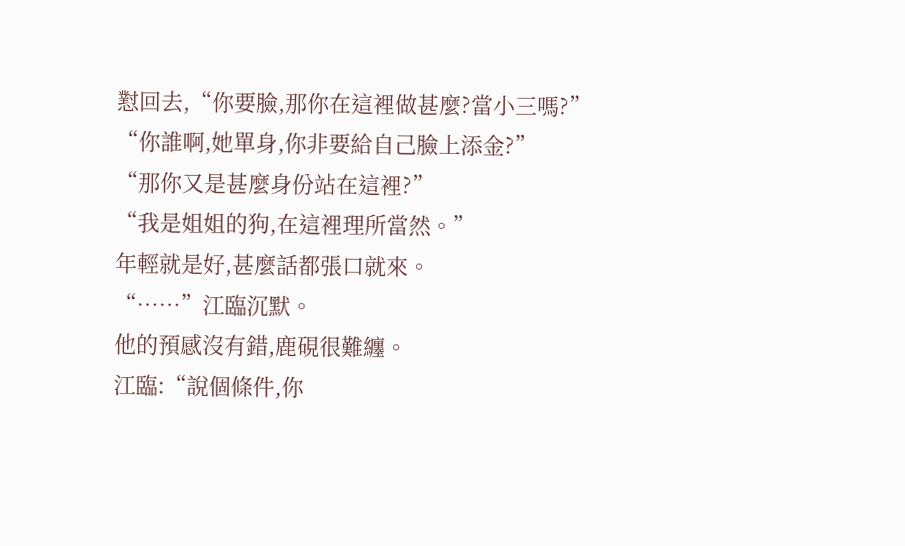懟回去,“你要臉,那你在這裡做甚麼?當小三嗎?”
“你誰啊,她單身,你非要給自己臉上添金?”
“那你又是甚麼身份站在這裡?”
“我是姐姐的狗,在這裡理所當然。”
年輕就是好,甚麼話都張口就來。
“……”江臨沉默。
他的預感沒有錯,鹿硯很難纏。
江臨:“說個條件,你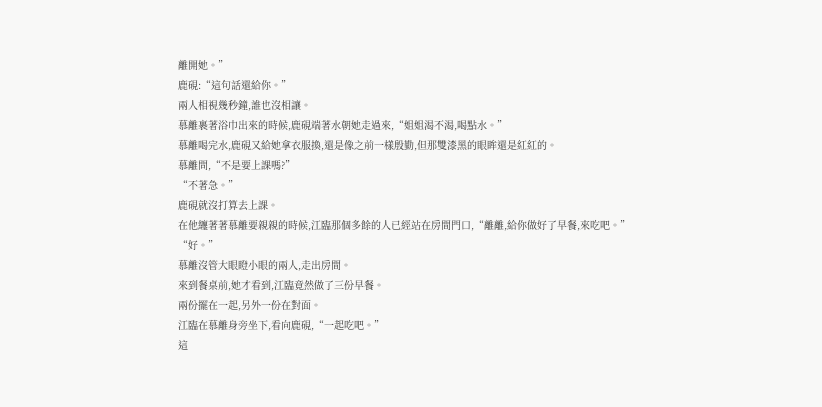離開她。”
鹿硯:“這句話還給你。”
兩人相視幾秒鐘,誰也沒相讓。
慕離裹著浴巾出來的時候,鹿硯端著水朝她走過來,“姐姐渴不渴,喝點水。”
慕離喝完水,鹿硯又給她拿衣服換,還是像之前一樣殷勤,但那雙漆黑的眼眸還是紅紅的。
慕離問,“不是要上課嗎?”
“不著急。”
鹿硯就沒打算去上課。
在他纏著著慕離要親親的時候,江臨那個多餘的人已經站在房間門口,“離離,給你做好了早餐,來吃吧。”
“好。”
慕離沒管大眼瞪小眼的兩人,走出房間。
來到餐桌前,她才看到,江臨竟然做了三份早餐。
兩份擺在一起,另外一份在對面。
江臨在慕離身旁坐下,看向鹿硯,“一起吃吧。”
這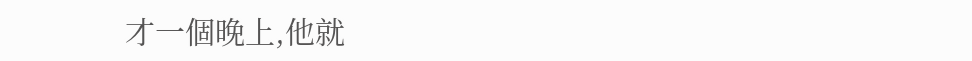才一個晚上,他就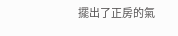擺出了正房的氣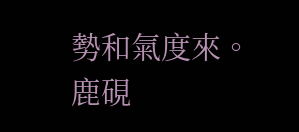勢和氣度來。
鹿硯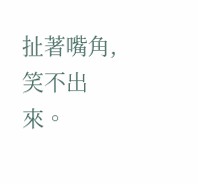扯著嘴角,笑不出來。